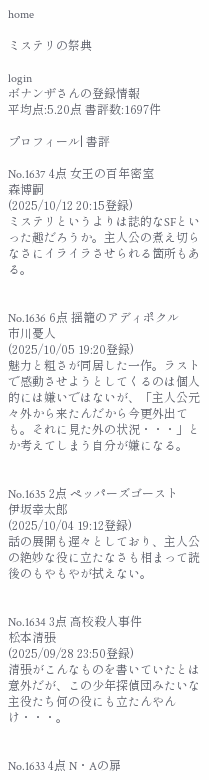home

ミステリの祭典

login
ボナンザさんの登録情報
平均点:5.20点 書評数:1697件

プロフィール| 書評

No.1637 4点 女王の百年密室
森博嗣
(2025/10/12 20:15登録)
ミステリというよりは誌的なSFといった趣だろうか。主人公の煮え切らなさにイライラさせられる箇所もある。


No.1636 6点 揺籠のアディポクル
市川憂人
(2025/10/05 19:20登録)
魅力と粗さが同居した一作。ラストで感動させようとしてくるのは個人的には嫌いではないが、「主人公元々外から来たんだから今更外出ても。それに見た外の状況・・・」とか考えてしまう自分が嫌になる。


No.1635 2点 ペッパーズゴースト
伊坂幸太郎
(2025/10/04 19:12登録)
話の展開も遅々としており、主人公の絶妙な役に立たなさも相まって読後のもやもやが拭えない。


No.1634 3点 高校殺人事件
松本清張
(2025/09/28 23:50登録)
清張がこんなものを書いていたとは意外だが、この少年探偵団みたいな主役たち何の役にも立たんやんけ・・・。


No.1633 4点 N・Aの扉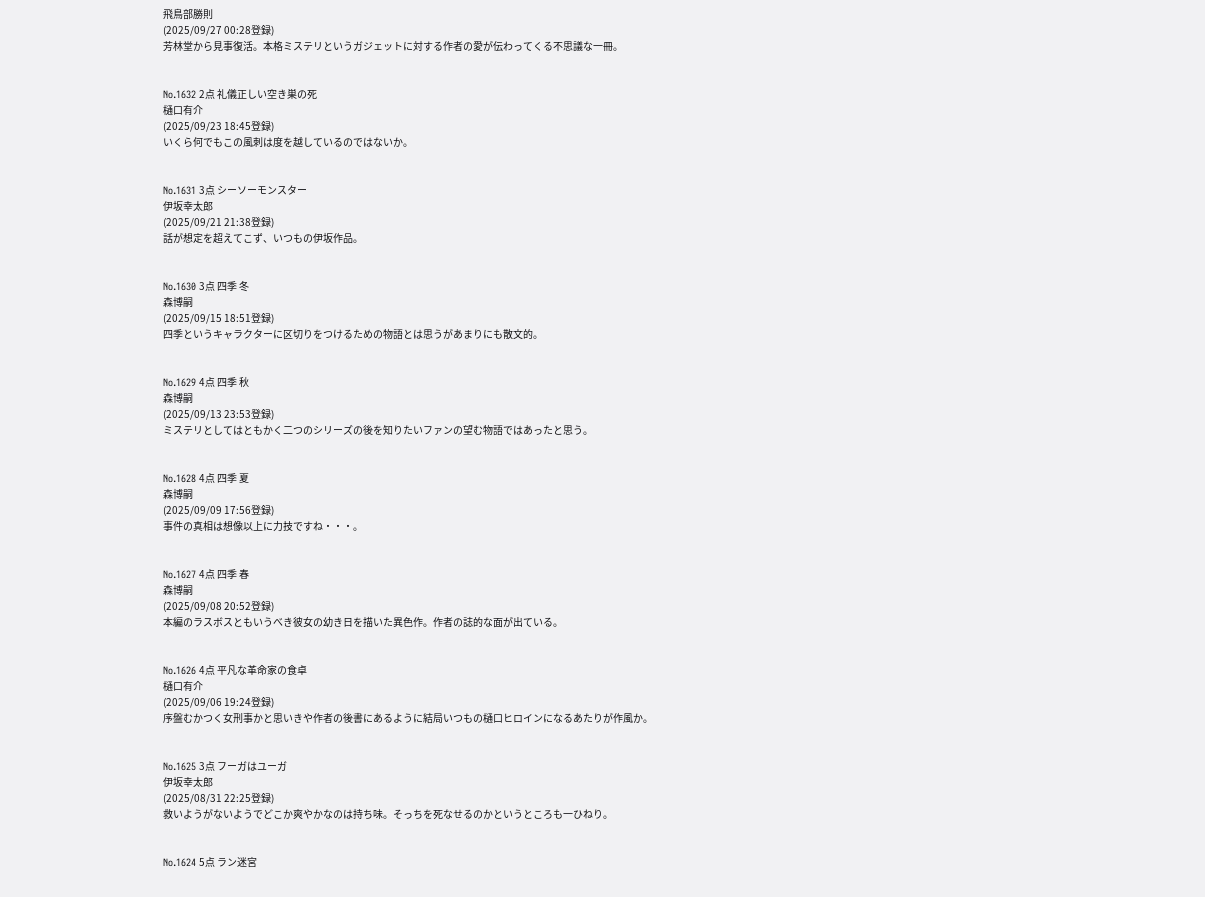飛鳥部勝則
(2025/09/27 00:28登録)
芳林堂から見事復活。本格ミステリというガジェットに対する作者の愛が伝わってくる不思議な一冊。


No.1632 2点 礼儀正しい空き巣の死
樋口有介
(2025/09/23 18:45登録)
いくら何でもこの風刺は度を越しているのではないか。


No.1631 3点 シーソーモンスター
伊坂幸太郎
(2025/09/21 21:38登録)
話が想定を超えてこず、いつもの伊坂作品。


No.1630 3点 四季 冬
森博嗣
(2025/09/15 18:51登録)
四季というキャラクターに区切りをつけるための物語とは思うがあまりにも散文的。


No.1629 4点 四季 秋
森博嗣
(2025/09/13 23:53登録)
ミステリとしてはともかく二つのシリーズの後を知りたいファンの望む物語ではあったと思う。


No.1628 4点 四季 夏
森博嗣
(2025/09/09 17:56登録)
事件の真相は想像以上に力技ですね・・・。


No.1627 4点 四季 春
森博嗣
(2025/09/08 20:52登録)
本編のラスボスともいうべき彼女の幼き日を描いた異色作。作者の誌的な面が出ている。


No.1626 4点 平凡な革命家の食卓
樋口有介
(2025/09/06 19:24登録)
序盤むかつく女刑事かと思いきや作者の後書にあるように結局いつもの樋口ヒロインになるあたりが作風か。


No.1625 3点 フーガはユーガ
伊坂幸太郎
(2025/08/31 22:25登録)
救いようがないようでどこか爽やかなのは持ち味。そっちを死なせるのかというところも一ひねり。


No.1624 5点 ラン迷宮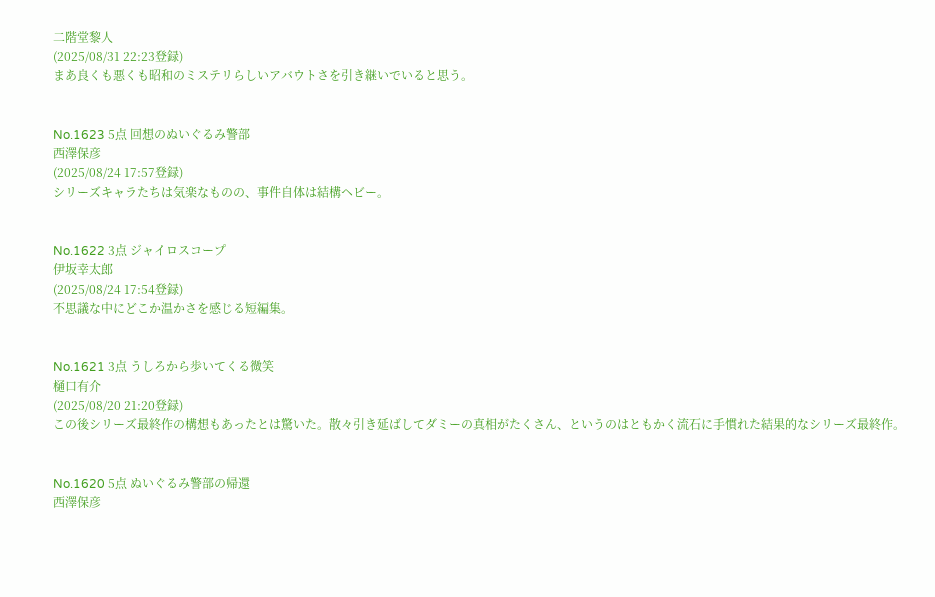二階堂黎人
(2025/08/31 22:23登録)
まあ良くも悪くも昭和のミステリらしいアバウトさを引き継いでいると思う。


No.1623 5点 回想のぬいぐるみ警部
西澤保彦
(2025/08/24 17:57登録)
シリーズキャラたちは気楽なものの、事件自体は結構ヘビー。


No.1622 3点 ジャイロスコープ
伊坂幸太郎
(2025/08/24 17:54登録)
不思議な中にどこか温かさを感じる短編集。


No.1621 3点 うしろから歩いてくる微笑
樋口有介
(2025/08/20 21:20登録)
この後シリーズ最終作の構想もあったとは驚いた。散々引き延ばしてダミーの真相がたくさん、というのはともかく流石に手慣れた結果的なシリーズ最終作。


No.1620 5点 ぬいぐるみ警部の帰還
西澤保彦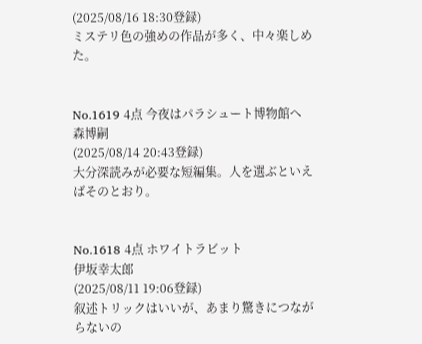(2025/08/16 18:30登録)
ミステリ色の強めの作品が多く、中々楽しめた。


No.1619 4点 今夜はパラシュート博物館へ
森博嗣
(2025/08/14 20:43登録)
大分深読みが必要な短編集。人を選ぶといえばそのとおり。


No.1618 4点 ホワイトラビット
伊坂幸太郎
(2025/08/11 19:06登録)
叙述トリックはいいが、あまり驚きにつながらないの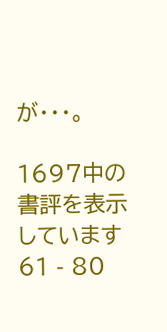が・・・。

1697中の書評を表示しています 61 - 80